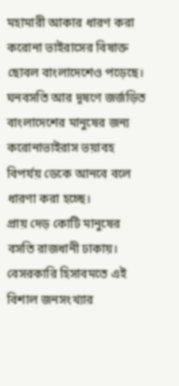মহামারী আকার ধারণ করা করোনা ভাইরাসের বিষাক্ত ছোবল বাংলাদেশেও পড়েছে। ঘনবসতি আর দূষণে জর্জড়িত বাংলাদেশের মানুষের জন্য করোনাভাইরাস ভয়াবহ বিপর্যয় ডেকে আনবে বলে ধারণা করা হচ্ছে।
প্রায় দেড় কোটি মানুষের বসতি রাজধানী ঢাকায়। বেসরকারি হিসাবমতে এই বিশাল জনসংখ্যার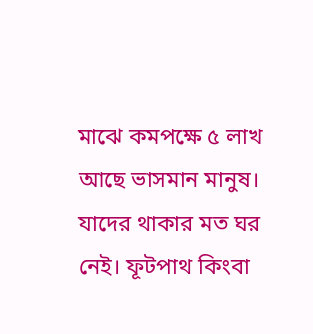মাঝে কমপক্ষে ৫ লাখ আছে ভাসমান মানুষ। যাদের থাকার মত ঘর নেই। ফূটপাথ কিংবা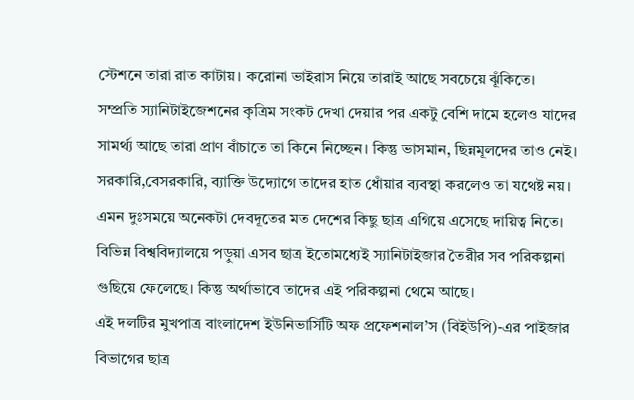স্টেশনে তারা রাত কাটায়। করোনা ভাইরাস নিয়ে তারাই আছে সবচেয়ে ঝূঁকিতে।
সম্প্রতি স্যানিটাইজেশনের কৃত্রিম সংকট দেখা দেয়ার পর একটু বেশি দামে হলেও যাদের সামর্থ্য আছে তারা প্রাণ বাঁচাতে তা কিনে নিচ্ছেন। কিন্তু ভাসমান, ছিন্নমূলদের তাও নেই। সরকারি,বেসরকারি, ব্যাক্তি উদ্যোগে তাদের হাত ধোঁয়ার ব্যবস্থা করলেও তা যথেষ্ট নয়।
এমন দুঃসময়ে অনেকটা দেবদূতের মত দেশের কিছু ছাত্র এগিয়ে এসেছে দায়িত্ব নিতে। বিভিন্ন বিশ্ববিদ্যালয়ে পড়ুয়া এসব ছাত্র ইতোমধ্যেই স্যানিটাইজার তৈরীর সব পরিকল্পনা গুছিয়ে ফেলেছে। কিন্তু অর্থাভাবে তাদের এই পরিকল্পনা থেমে আছে।
এই দলটির মুখপাত্র বাংলাদেশ ইউনিভার্সিটি অফ প্রফেশনাল’স (বিইউপি)-এর পাইজার বিভাগের ছাত্র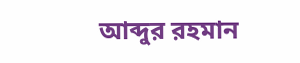আব্দুর রহমান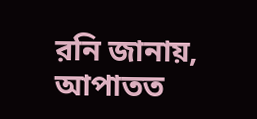রনি জানায়, আপাতত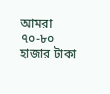আমরা ৭০-৮০ হাজার টাকা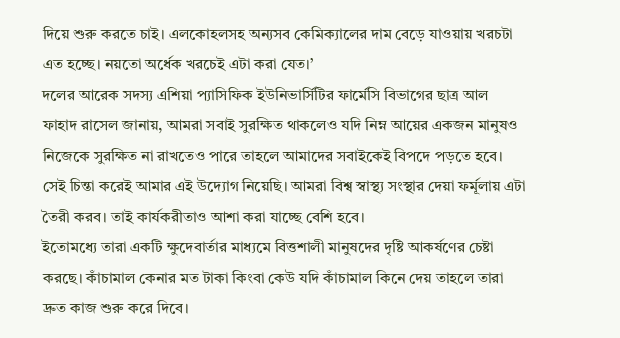দিয়ে শুরু করতে চাই। এলকোহলসহ অন্যসব কেমিক্যালের দাম বেড়ে যাওয়ায় খরচটা এত হচ্ছে। নয়তো অর্ধেক খরচেই এটা করা যেত।’
দলের আরেক সদস্য এশিয়া প্যাসিফিক ইউনিভার্সিটির ফার্মেসি বিভাগের ছাত্র আল ফাহাদ রাসেল জানায়, আমরা সবাই সুরক্ষিত থাকলেও যদি নিম্ন আয়ের একজন মানুষও নিজেকে সুরক্ষিত না রাখতেও পারে তাহলে আমাদের সবাইকেই বিপদে পড়তে হবে। সেই চিন্তা করেই আমার এই উদ্যোগ নিয়েছি। আমরা বিশ্ব স্বাস্থ্য সংস্থার দেয়া ফর্মূলায় এটা তৈরী করব। তাই কার্যকরীতাও আশা করা যাচ্ছে বেশি হবে।
ইতোমধ্যে তারা একটি ক্ষুদেবার্তার মাধ্যমে বিত্তশালী মানুষদের দৃষ্টি আকর্ষণের চেষ্টা করছে। কাঁচামাল কেনার মত টাকা কিংবা কেউ যদি কাঁচামাল কিনে দেয় তাহলে তারা দ্রুত কাজ শুরু করে দিবে।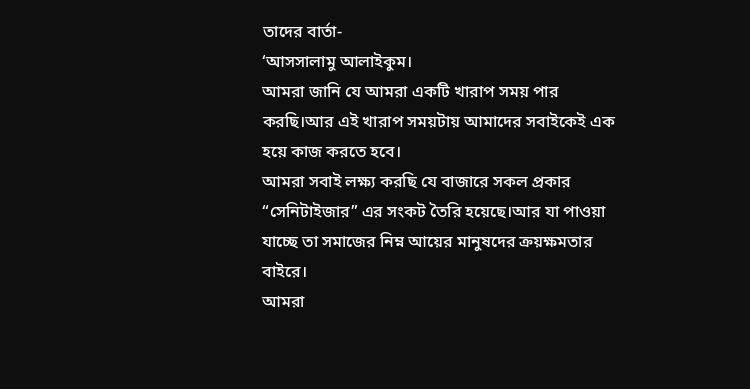তাদের বার্তা-
‘আসসালামু আলাইকুম।
আমরা জানি যে আমরা একটি খারাপ সময় পার করছি।আর এই খারাপ সময়টায় আমাদের সবাইকেই এক হয়ে কাজ করতে হবে।
আমরা সবাই লক্ষ্য করছি যে বাজারে সকল প্রকার “সেনিটাইজার” এর সংকট তৈরি হয়েছে।আর যা পাওয়া যাচ্ছে তা সমাজের নিম্ন আয়ের মানুষদের ক্রয়ক্ষমতার বাইরে।
আমরা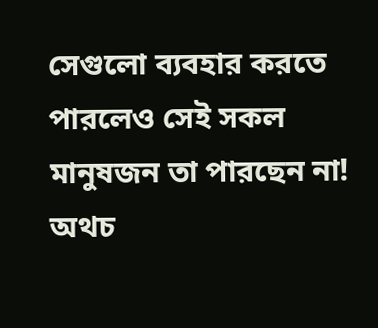সেগুলো ব্যবহার করতে পারলেও সেই সকল মানুষজন তা পারছেন না! অথচ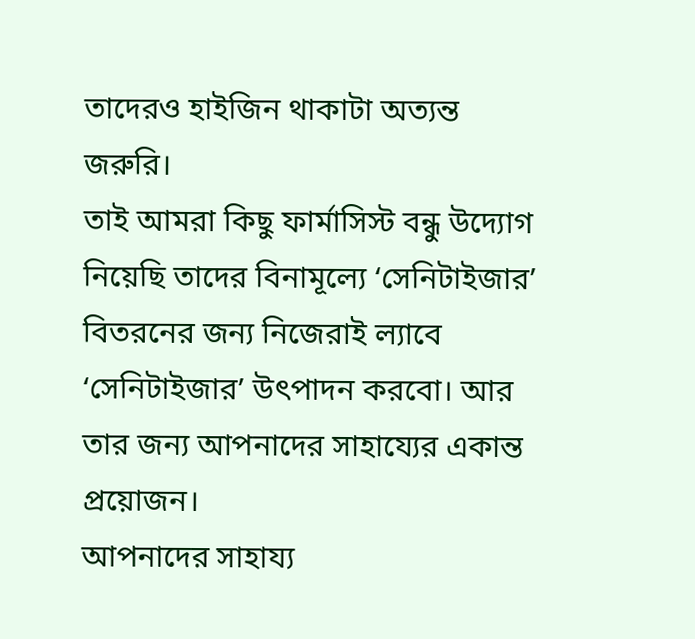তাদেরও হাইজিন থাকাটা অত্যন্ত জরুরি।
তাই আমরা কিছু ফার্মাসিস্ট বন্ধু উদ্যোগ নিয়েছি তাদের বিনামূল্যে ‘সেনিটাইজার’ বিতরনের জন্য নিজেরাই ল্যাবে ‘সেনিটাইজার’ উৎপাদন করবো। আর তার জন্য আপনাদের সাহায্যের একান্ত প্রয়োজন।
আপনাদের সাহায্য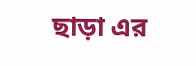ছাড়া এর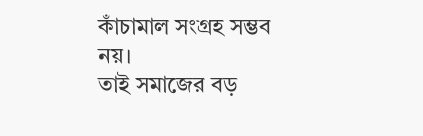কাঁচামাল সংগ্রহ সম্ভব নয়।
তাই সমাজের বড়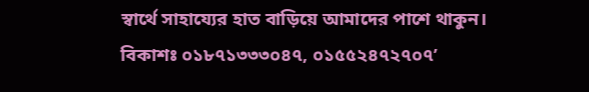স্বার্থে সাহায্যের হাত বাড়িয়ে আমাদের পাশে থাকুন।
বিকাশঃ ০১৮৭১৩৩৩০৪৭, ০১৫৫২৪৭২৭০৭’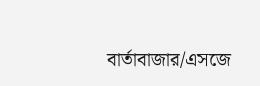বার্তাবাজার/এসজে